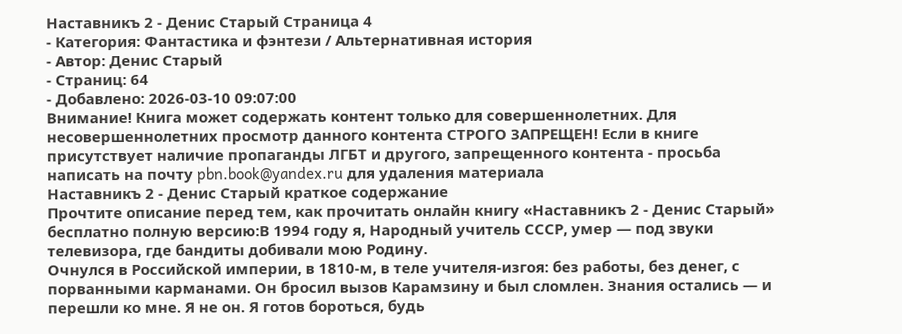Наставникъ 2 - Денис Старый Страница 4
- Категория: Фантастика и фэнтези / Альтернативная история
- Автор: Денис Старый
- Страниц: 64
- Добавлено: 2026-03-10 09:07:00
Внимание! Книга может содержать контент только для совершеннолетних. Для несовершеннолетних просмотр данного контента СТРОГО ЗАПРЕЩЕН! Если в книге присутствует наличие пропаганды ЛГБТ и другого, запрещенного контента - просьба написать на почту pbn.book@yandex.ru для удаления материала
Наставникъ 2 - Денис Старый краткое содержание
Прочтите описание перед тем, как прочитать онлайн книгу «Наставникъ 2 - Денис Старый» бесплатно полную версию:В 1994 году я, Народный учитель СССР, умер — под звуки телевизора, где бандиты добивали мою Родину.
Очнулся в Российской империи, в 1810-м, в теле учителя-изгоя: без работы, без денег, с порванными карманами. Он бросил вызов Карамзину и был сломлен. Знания остались — и перешли ко мне. Я не он. Я готов бороться, будь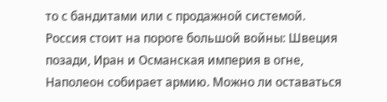то с бандитами или с продажной системой.
Россия стоит на пороге большой войны: Швеция позади, Иран и Османская империя в огне, Наполеон собирает армию. Можно ли оставаться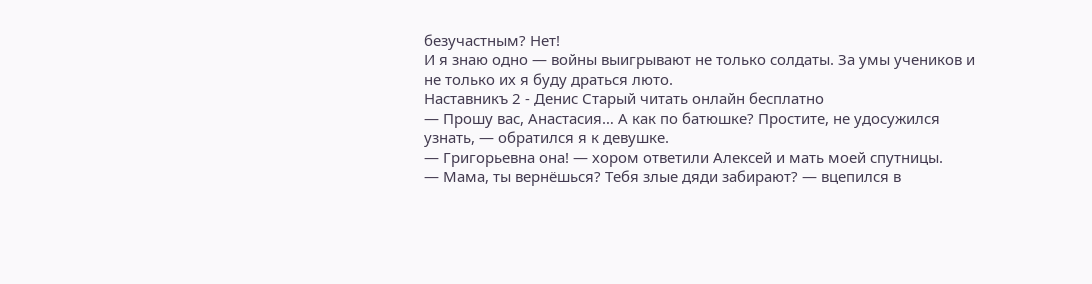безучастным? Нет!
И я знаю одно — войны выигрывают не только солдаты. За умы учеников и не только их я буду драться люто.
Наставникъ 2 - Денис Старый читать онлайн бесплатно
— Прошу вас, Анастасия… А как по батюшке? Простите, не удосужился узнать, — обратился я к девушке.
— Григорьевна она! — хором ответили Алексей и мать моей спутницы.
— Мама, ты вернёшься? Тебя злые дяди забирают? — вцепился в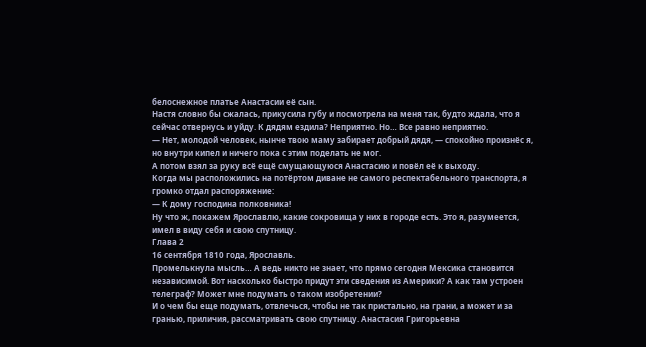белоснежное платье Анастасии её сын.
Настя словно бы сжалась, прикусила губу и посмотрела на меня так, будто ждала, что я сейчас отвернусь и уйду. К дядям ездила? Неприятно. Но… Все равно неприятно.
— Нет, молодой человек, нынче твою маму забирает добрый дядя, — спокойно произнёс я, но внутри кипел и ничего пока с этим поделать не мог.
А потом взял за руку всё ещё смущающуюся Анастасию и повёл её к выходу.
Когда мы расположились на потёртом диване не самого респектабельного транспорта, я громко отдал распоряжение:
— К дому господина полковника!
Ну что ж, покажем Ярославлю, какие сокровища у них в городе есть. Это я, разумеется, имел в виду себя и свою спутницу.
Глава 2
16 сентября 1810 года, Ярославль.
Промелькнула мысль… А ведь никто не знает, что прямо сегодня Мексика становится независимой. Вот насколько быстро придут эти сведения из Америки? А как там устроен телеграф? Может мне подумать о таком изобретении?
И о чем бы еще подумать, отвлечься, чтобы не так пристально, на грани, а может и за гранью, приличия, рассматривать свою спутницу. Анастасия Григорьевна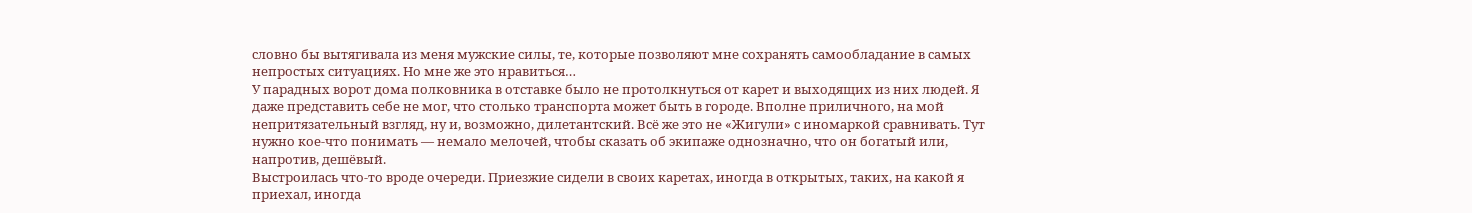словно бы вытягивала из меня мужские силы, те, которые позволяют мне сохранять самообладание в самых непростых ситуациях. Но мне же это нравиться…
У парадных ворот дома полковника в отставке было не протолкнуться от карет и выходящих из них людей. Я даже представить себе не мог, что столько транспорта может быть в городе. Вполне приличного, на мой непритязательный взгляд, ну и, возможно, дилетантский. Всё же это не «Жигули» с иномаркой сравнивать. Тут нужно кое-что понимать — немало мелочей, чтобы сказать об экипаже однозначно, что он богатый или, напротив, дешёвый.
Выстроилась что-то вроде очереди. Приезжие сидели в своих каретах, иногда в открытых, таких, на какой я приехал, иногда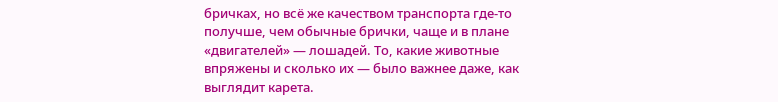бричках, но всё же качеством транспорта где-то получше, чем обычные брички, чаще и в плане «двигателей» — лошадей. То, какие животные впряжены и сколько их — было важнее даже, как выглядит карета.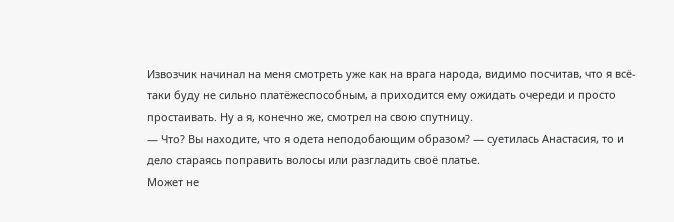Извозчик начинал на меня смотреть уже как на врага народа, видимо посчитав, что я всё-таки буду не сильно платёжеспособным, а приходится ему ожидать очереди и просто простаивать. Ну а я, конечно же, смотрел на свою спутницу.
— Что? Вы находите, что я одета неподобающим образом? — суетилась Анастасия, то и дело стараясь поправить волосы или разгладить своё платье.
Может не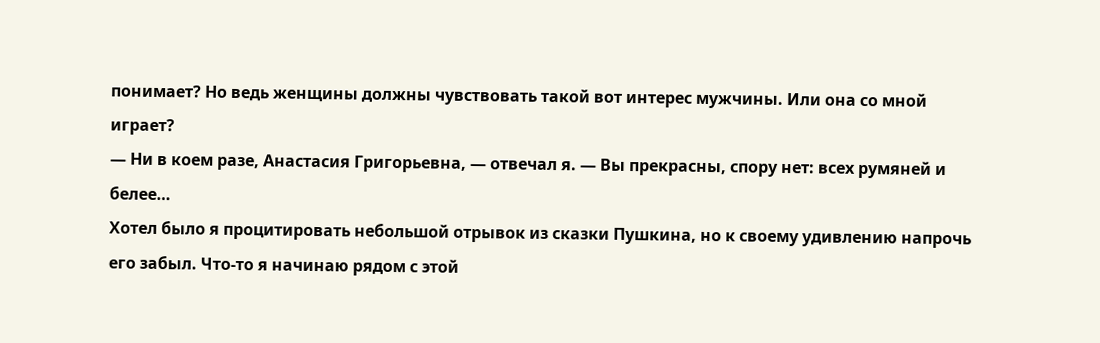понимает? Но ведь женщины должны чувствовать такой вот интерес мужчины. Или она со мной играет?
— Ни в коем разе, Анастасия Григорьевна, — отвечал я. — Вы прекрасны, спору нет: всех румяней и белее…
Хотел было я процитировать небольшой отрывок из сказки Пушкина, но к своему удивлению напрочь его забыл. Что-то я начинаю рядом с этой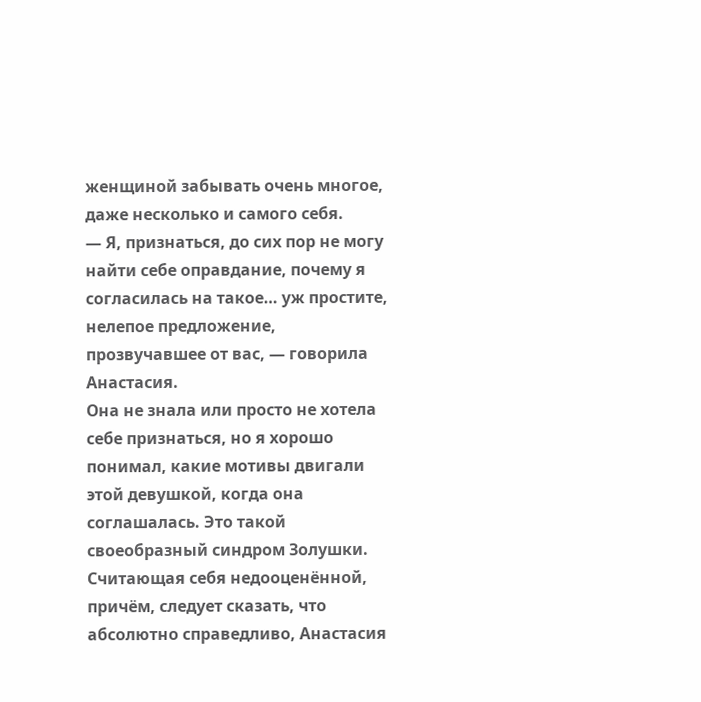женщиной забывать очень многое, даже несколько и самого себя.
— Я, признаться, до сих пор не могу найти себе оправдание, почему я согласилась на такое… уж простите, нелепое предложение, прозвучавшее от вас, — говорила Анастасия.
Она не знала или просто не хотела себе признаться, но я хорошо понимал, какие мотивы двигали этой девушкой, когда она соглашалась. Это такой своеобразный синдром Золушки.
Считающая себя недооценённой, причём, следует сказать, что абсолютно справедливо, Анастасия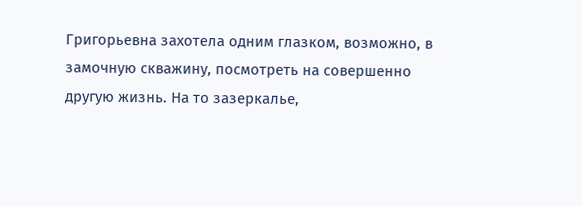Григорьевна захотела одним глазком, возможно, в замочную скважину, посмотреть на совершенно другую жизнь. На то зазеркалье,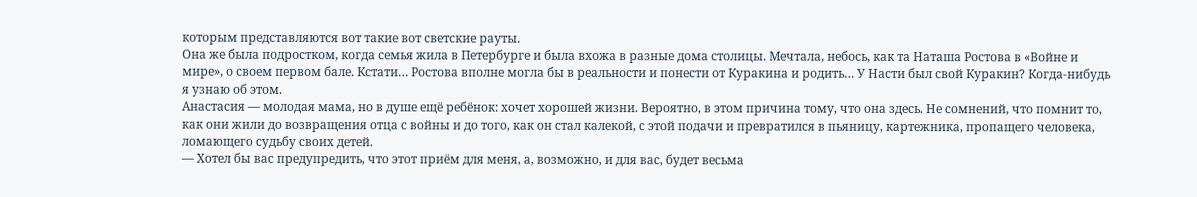которым представляются вот такие вот светские рауты.
Она же была подростком, когда семья жила в Петербурге и была вхожа в разные дома столицы. Мечтала, небось, как та Наташа Ростова в «Войне и мире», о своем первом бале. Кстати… Ростова вполне могла бы в реальности и понести от Куракина и родить… У Насти был свой Куракин? Когда-нибудь я узнаю об этом.
Анастасия — молодая мама, но в душе ещё ребёнок: хочет хорошей жизни. Вероятно, в этом причина тому, что она здесь. Не сомнений, что помнит то, как они жили до возвращения отца с войны и до того, как он стал калекой, с этой подачи и превратился в пьяницу, картежника, пропащего человека, ломающего судьбу своих детей.
— Хотел бы вас предупредить, что этот приём для меня, а, возможно, и для вас, будет весьма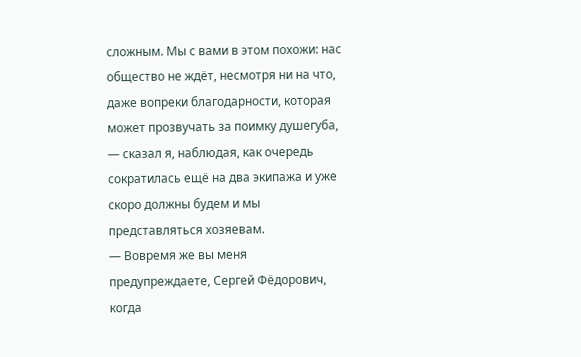сложным. Мы с вами в этом похожи: нас общество не ждёт, несмотря ни на что, даже вопреки благодарности, которая может прозвучать за поимку душегуба, — сказал я, наблюдая, как очередь сократилась ещё на два экипажа и уже скоро должны будем и мы представляться хозяевам.
— Вовремя же вы меня предупреждаете, Сергей Фёдорович, когда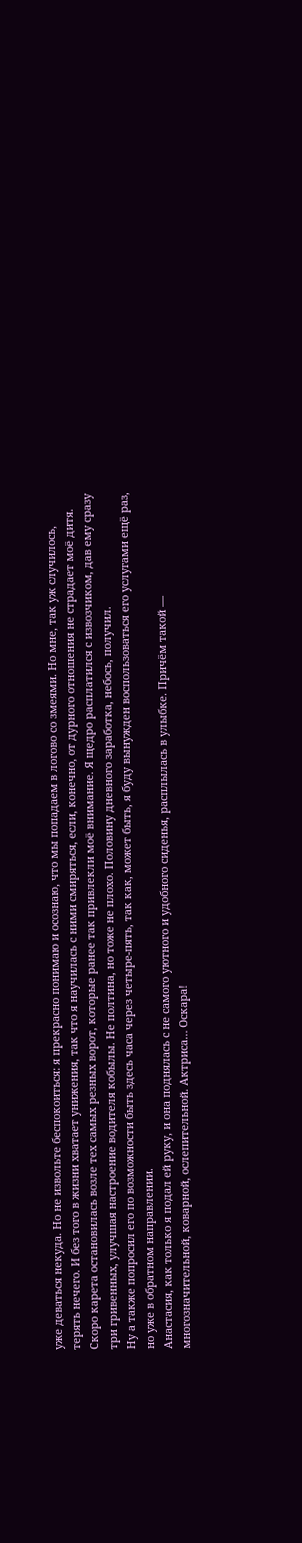уже деваться некуда. Но не извольте беспокоиться: я прекрасно понимаю и осознаю, что мы попадаем в логово со змеями. Но мне, так уж случилось, терять нечего. И без того в жизни хватает унижения, так что я научилась с ними смиряться, если, конечно, от дурного отношения не страдает моё дитя.
Скоро карета остановилась возле тех самых резных ворот, которые ранее так привлекли моё внимание. Я щедро расплатился с извозчиком, дав ему сразу три гривенных, улучшая настроение водителя кобылы. Не полтина, но тоже не плохо. Половину дневного заработка, небось, получил.
Ну а также попросил его по возможности быть здесь часа через четыре-пять, так как, может быть, я буду вынужден воспользоваться его услугами ещё раз, но уже в обратном направлении.
Анастасия, как только я подал ей руку, и она поднялась с не самого уютного и удобного сиденья, расплылась в улыбке. Причём такой — многозначительной, коварной, ослепительной. Актриса… Оскара!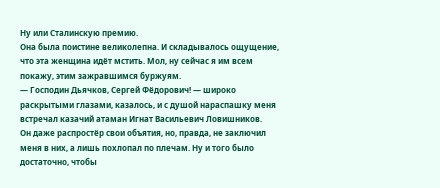Ну или Сталинскую премию.
Она была поистине великолепна. И складывалось ощущение, что эта женщина идёт мстить. Мол, ну сейчас я им всем покажу, этим зажравшимся буржуям.
— Господин Дьячков, Сергей Фёдорович! — широко раскрытыми глазами, казалось, и с душой нараспашку меня встречал казачий атаман Игнат Васильевич Ловишников.
Он даже распростёр свои объятия, но, правда, не заключил меня в них, а лишь похлопал по плечам. Ну и того было достаточно, чтобы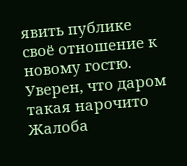явить публике своё отношение к новому гостю. Уверен, что даром такая нарочито
Жалоба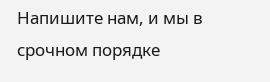Напишите нам, и мы в срочном порядке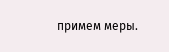примем меры.